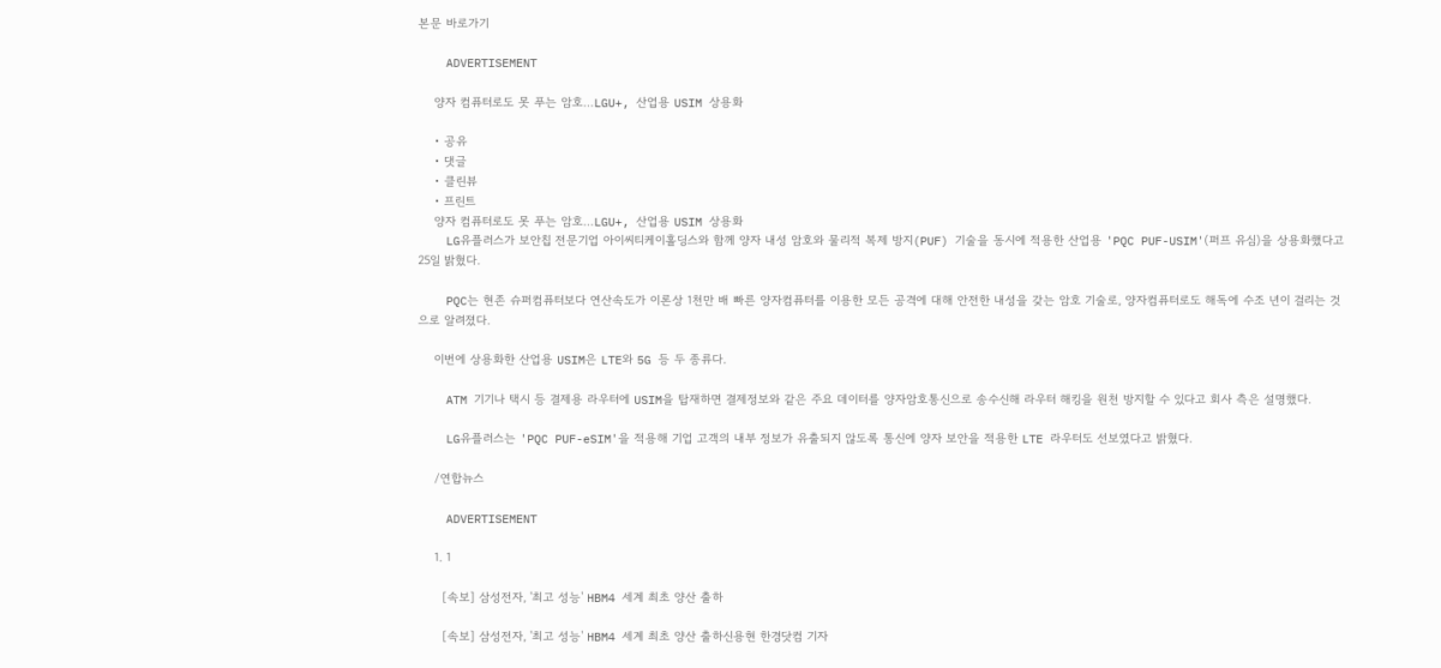본문 바로가기

    ADVERTISEMENT

    양자 컴퓨터로도 못 푸는 암호…LGU+, 산업용 USIM 상용화

    • 공유
    • 댓글
    • 클린뷰
    • 프린트
    양자 컴퓨터로도 못 푸는 암호…LGU+, 산업용 USIM 상용화
    LG유플러스가 보안칩 전문기업 아이씨티케이홀딩스와 함께 양자 내성 암호와 물리적 복제 방지(PUF) 기술을 동시에 적용한 산업용 'PQC PUF-USIM'(퍼프 유심)을 상용화했다고 25일 밝혔다.

    PQC는 현존 슈퍼컴퓨터보다 연산속도가 이론상 1천만 배 빠른 양자컴퓨터를 이용한 모든 공격에 대해 안전한 내성을 갖는 암호 기술로, 양자컴퓨터로도 해독에 수조 년이 걸리는 것으로 알려졌다.

    이번에 상용화한 산업용 USIM은 LTE와 5G 등 두 종류다.

    ATM 기기나 택시 등 결제용 라우터에 USIM을 탑재하면 결제정보와 같은 주요 데이터를 양자암호통신으로 송수신해 라우터 해킹을 원천 방지할 수 있다고 회사 측은 설명했다.

    LG유플러스는 'PQC PUF-eSIM'을 적용해 기업 고객의 내부 정보가 유출되지 않도록 통신에 양자 보안을 적용한 LTE 라우터도 선보였다고 밝혔다.

    /연합뉴스

    ADVERTISEMENT

    1. 1

      [속보] 삼성전자, '최고 성능' HBM4 세계 최초 양산 출하

      [속보] 삼성전자, '최고 성능' HBM4 세계 최초 양산 출하신용현 한경닷컴 기자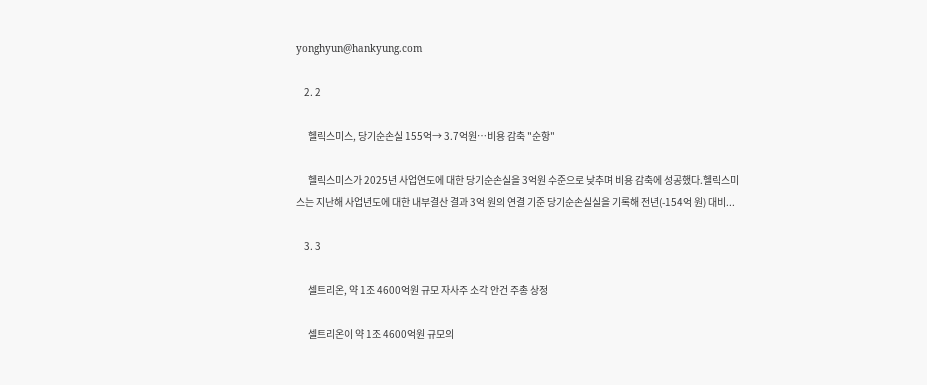yonghyun@hankyung.com

    2. 2

      헬릭스미스, 당기순손실 155억→ 3.7억원…비용 감축 "순항"

      헬릭스미스가 2025년 사업연도에 대한 당기순손실을 3억원 수준으로 낮추며 비용 감축에 성공했다.헬릭스미스는 지난해 사업년도에 대한 내부결산 결과 3억 원의 연결 기준 당기순손실실을 기록해 전년(-154억 원) 대비...

    3. 3

      셀트리온, 약 1조 4600억원 규모 자사주 소각 안건 주총 상정

      셀트리온이 약 1조 4600억원 규모의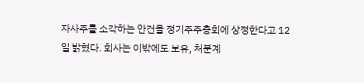자사주를 소각하는 안건을 정기주주총회에 상정한다고 12일 밝혔다. 회사는 이밖에도 보유, 처분계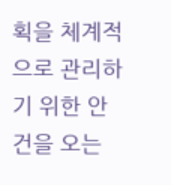획을 체계적으로 관리하기 위한 안건을 오는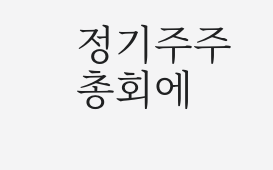정기주주총회에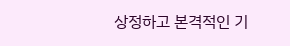상정하고 본격적인 기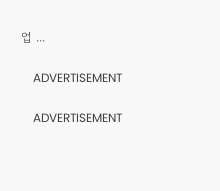업 ...

    ADVERTISEMENT

    ADVERTISEMENT